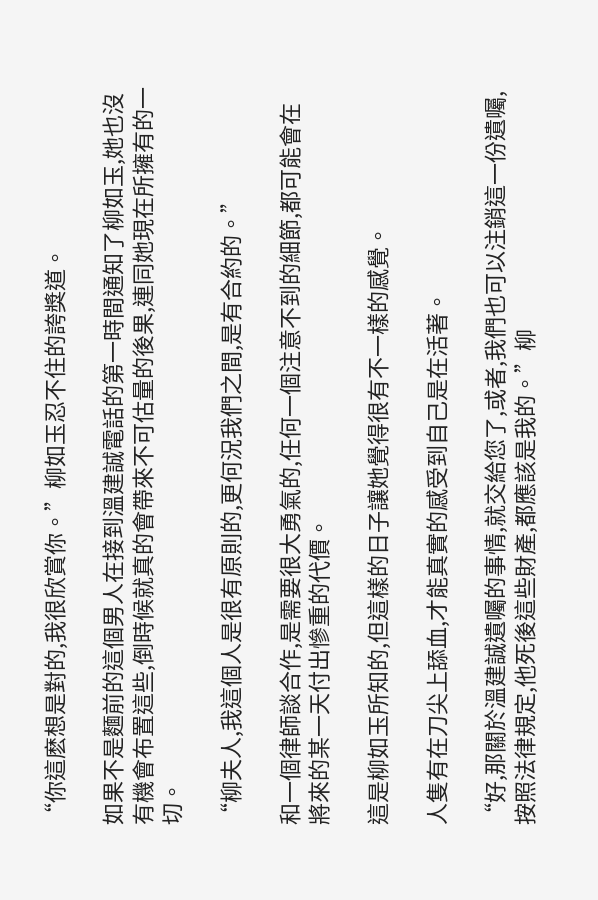“你這麽想是對的,我很欣賞你。”柳如玉忍不住的誇獎道。

如果不是麵前的這個男人在接到溫建誠電話的第一時間通知了柳如玉,她也沒有機會布置這些,倒時候就真的會帶來不可估量的後果,連同她現在所擁有的一切。

“柳夫人,我這個人是很有原則的,更何況我們之間,是有合約的。”

和一個律師談合作,是需要很大勇氣的,任何一個注意不到的細節,都可能會在將來的某一天付出慘重的代價。

這是柳如玉所知的,但這樣的日子讓她覺得很有不一樣的感覺。

人隻有在刀尖上舔血,才能真實的感受到自己是在活著。

“好,那關於溫建誠遺囑的事情,就交給您了,或者,我們也可以注銷這一份遺囑,按照法律規定,他死後這些財產,都應該是我的。”柳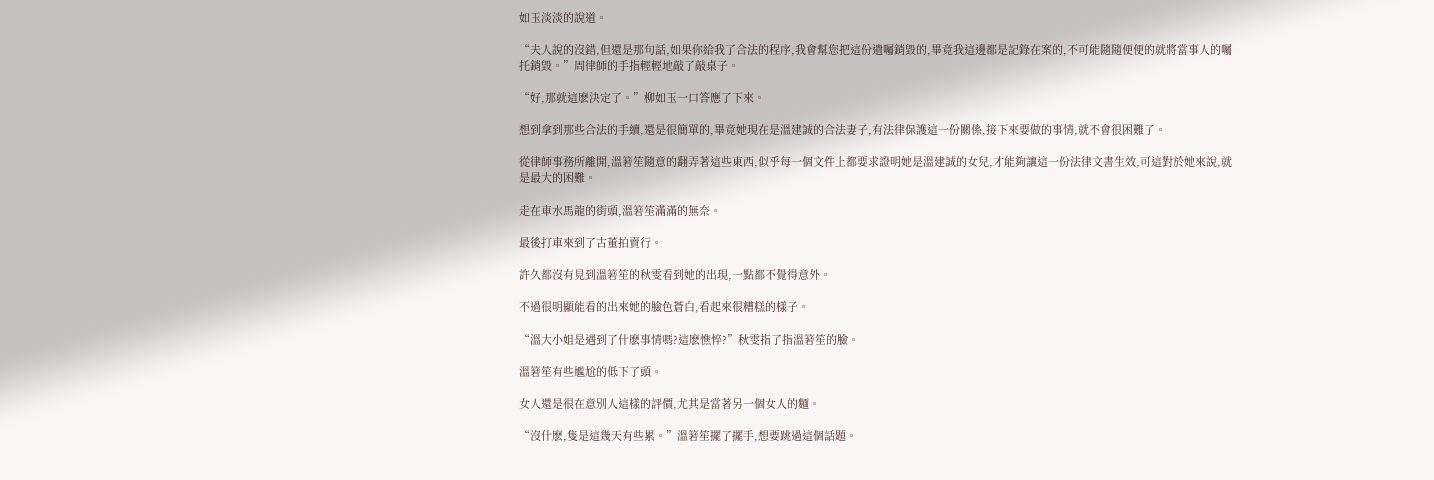如玉淡淡的說道。

“夫人說的沒錯,但還是那句話,如果你給我了合法的程序,我會幫您把這份遺囑銷毀的,畢竟我這邊都是記錄在案的,不可能隨隨便便的就將當事人的囑托銷毀。”周律師的手指輕輕地敲了敲桌子。

“好,那就這麽決定了。”柳如玉一口答應了下來。

想到拿到那些合法的手續,還是很簡單的,畢竟她現在是溫建誠的合法妻子,有法律保護這一份關係,接下來要做的事情,就不會很困難了。

從律師事務所離開,溫箬笙隨意的翻弄著這些東西,似乎每一個文件上都要求證明她是溫建誠的女兒,才能夠讓這一份法律文書生效,可這對於她來說,就是最大的困難。

走在車水馬龍的街頭,溫箬笙滿滿的無奈。

最後打車來到了古董拍賣行。

許久都沒有見到溫箬笙的秋雯看到她的出現,一點都不覺得意外。

不過很明顯能看的出來她的臉色蒼白,看起來很糟糕的樣子。

“溫大小姐是遇到了什麽事情嗎?這麽憔悴?”秋雯指了指溫箬笙的臉。

溫箬笙有些尷尬的低下了頭。

女人還是很在意別人這樣的評價,尤其是當著另一個女人的麵。

“沒什麽,隻是這幾天有些累。”溫箬笙擺了擺手,想要跳過這個話題。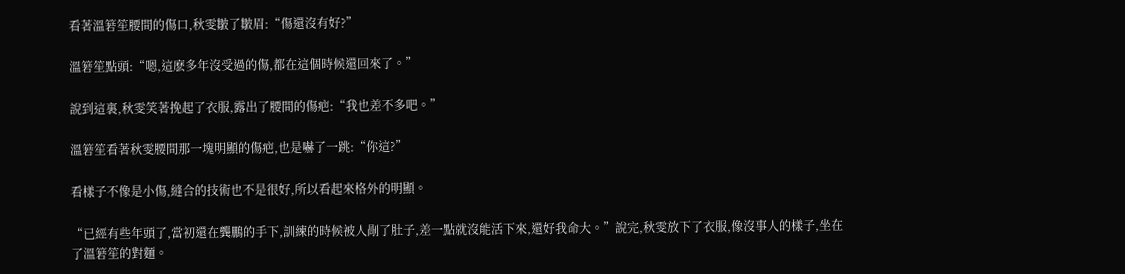看著溫箬笙腰間的傷口,秋雯皺了皺眉:“傷還沒有好?”

溫箬笙點頭:“嗯,這麽多年沒受過的傷,都在這個時候還回來了。”

說到這裏,秋雯笑著挽起了衣服,露出了腰間的傷疤:“我也差不多吧。”

溫箬笙看著秋雯腰間那一塊明顯的傷疤,也是嚇了一跳:“你這?”

看樣子不像是小傷,縫合的技術也不是很好,所以看起來格外的明顯。

“已經有些年頭了,當初還在龔鵬的手下,訓練的時候被人剮了肚子,差一點就沒能活下來,還好我命大。”說完,秋雯放下了衣服,像沒事人的樣子,坐在了溫箬笙的對麵。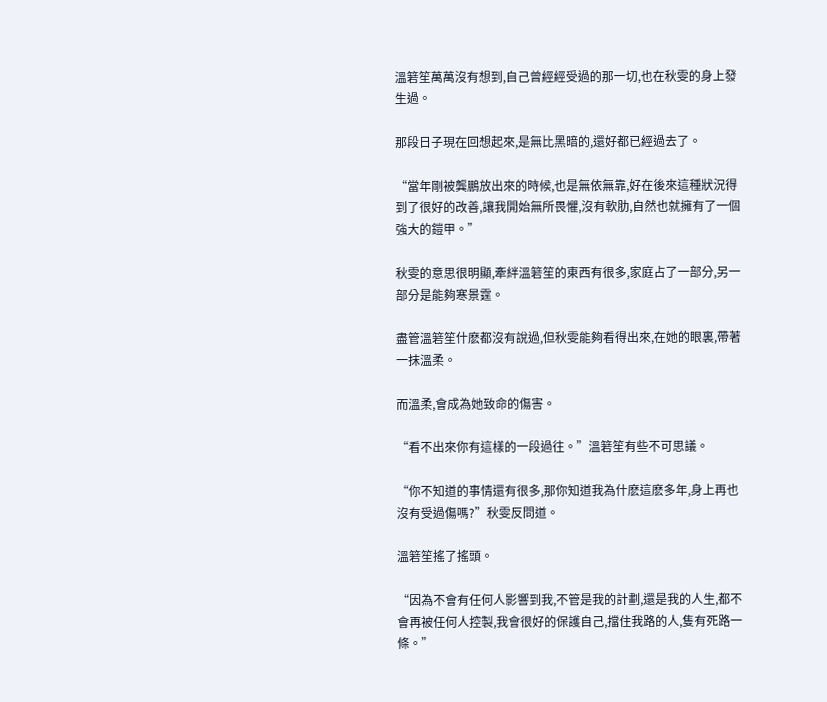溫箬笙萬萬沒有想到,自己曾經經受過的那一切,也在秋雯的身上發生過。

那段日子現在回想起來,是無比黑暗的,還好都已經過去了。

“當年剛被龔鵬放出來的時候,也是無依無靠,好在後來這種狀況得到了很好的改善,讓我開始無所畏懼,沒有軟肋,自然也就擁有了一個強大的鎧甲。”

秋雯的意思很明顯,牽絆溫箬笙的東西有很多,家庭占了一部分,另一部分是能夠寒景霆。

盡管溫箬笙什麽都沒有說過,但秋雯能夠看得出來,在她的眼裏,帶著一抹溫柔。

而溫柔,會成為她致命的傷害。

“看不出來你有這樣的一段過往。”溫箬笙有些不可思議。

“你不知道的事情還有很多,那你知道我為什麽這麽多年,身上再也沒有受過傷嗎?”秋雯反問道。

溫箬笙搖了搖頭。

“因為不會有任何人影響到我,不管是我的計劃,還是我的人生,都不會再被任何人控製,我會很好的保護自己,擋住我路的人,隻有死路一條。”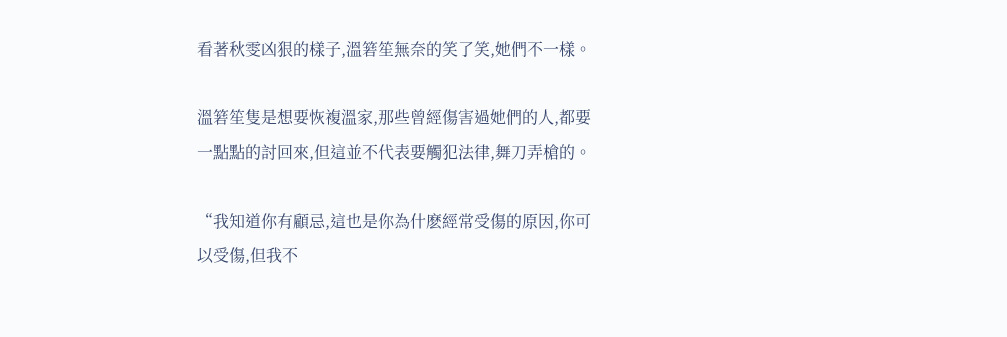看著秋雯凶狠的樣子,溫箬笙無奈的笑了笑,她們不一樣。

溫箬笙隻是想要恢複溫家,那些曾經傷害過她們的人,都要一點點的討回來,但這並不代表要觸犯法律,舞刀弄槍的。

“我知道你有顧忌,這也是你為什麽經常受傷的原因,你可以受傷,但我不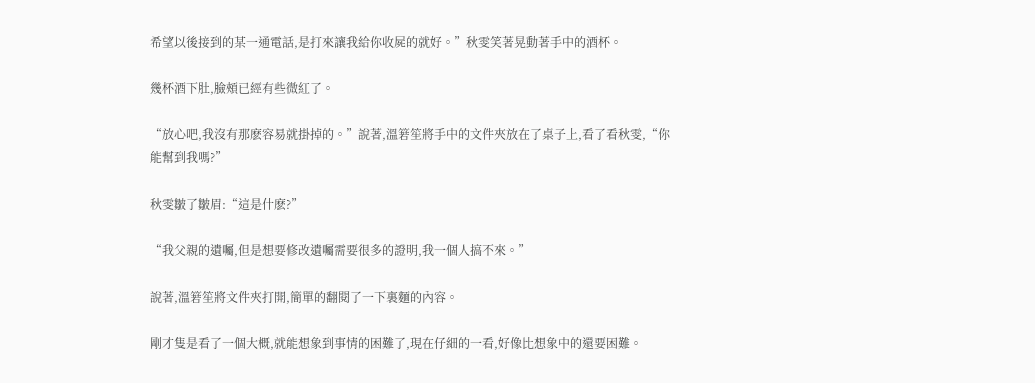希望以後接到的某一通電話,是打來讓我給你收屍的就好。”秋雯笑著晃動著手中的酒杯。

幾杯酒下肚,臉頰已經有些微紅了。

“放心吧,我沒有那麽容易就掛掉的。”說著,溫箬笙將手中的文件夾放在了桌子上,看了看秋雯,“你能幫到我嗎?”

秋雯皺了皺眉:“這是什麽?”

“我父親的遺囑,但是想要修改遺囑需要很多的證明,我一個人搞不來。”

說著,溫箬笙將文件夾打開,簡單的翻閱了一下裏麵的內容。

剛才隻是看了一個大概,就能想象到事情的困難了,現在仔細的一看,好像比想象中的還要困難。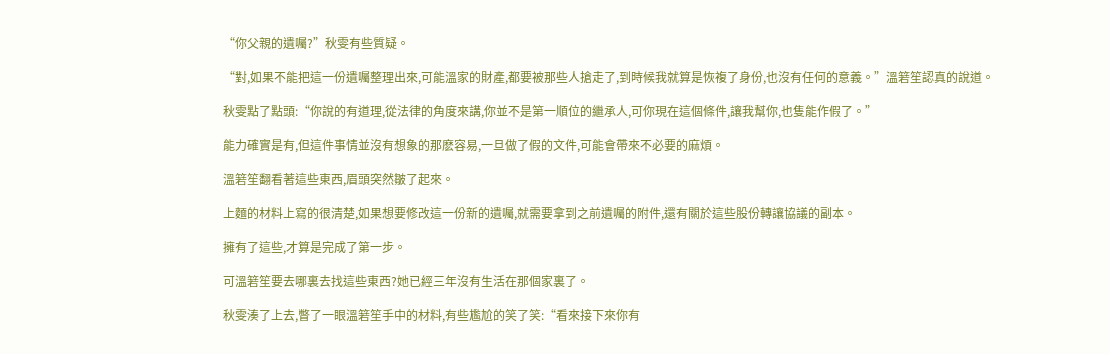“你父親的遺囑?”秋雯有些質疑。

“對,如果不能把這一份遺囑整理出來,可能溫家的財產,都要被那些人搶走了,到時候我就算是恢複了身份,也沒有任何的意義。”溫箬笙認真的說道。

秋雯點了點頭:“你說的有道理,從法律的角度來講,你並不是第一順位的繼承人,可你現在這個條件,讓我幫你,也隻能作假了。”

能力確實是有,但這件事情並沒有想象的那麽容易,一旦做了假的文件,可能會帶來不必要的麻煩。

溫箬笙翻看著這些東西,眉頭突然皺了起來。

上麵的材料上寫的很清楚,如果想要修改這一份新的遺囑,就需要拿到之前遺囑的附件,還有關於這些股份轉讓協議的副本。

擁有了這些,才算是完成了第一步。

可溫箬笙要去哪裏去找這些東西?她已經三年沒有生活在那個家裏了。

秋雯湊了上去,瞥了一眼溫箬笙手中的材料,有些尷尬的笑了笑:“看來接下來你有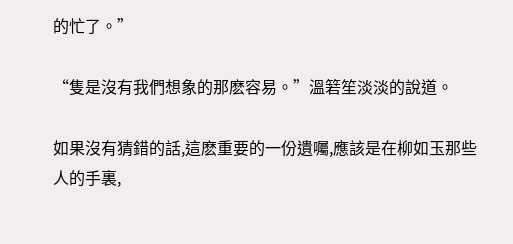的忙了。”

“隻是沒有我們想象的那麽容易。”溫箬笙淡淡的說道。

如果沒有猜錯的話,這麽重要的一份遺囑,應該是在柳如玉那些人的手裏,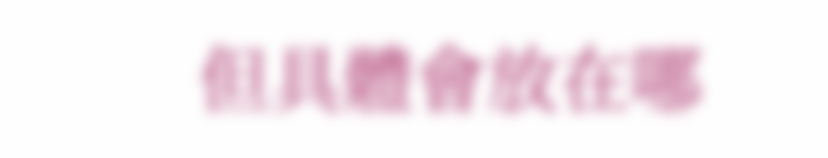但具體會放在哪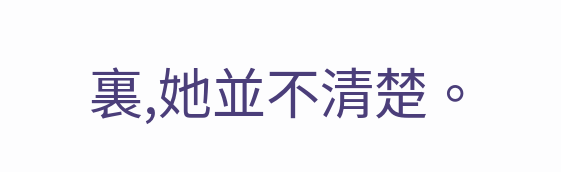裏,她並不清楚。